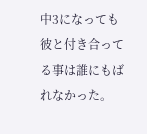中3になっても彼と付き合ってる事は誰にもばれなかった。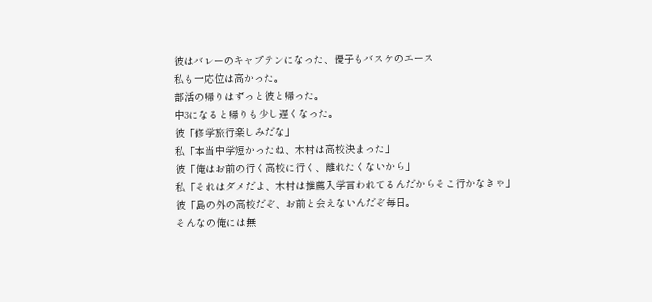彼はバレーのキャプテンになった、優子もバスケのエース
私も一応位は高かった。
部活の帰りはずっと彼と帰った。
中3になると帰りも少し遅くなった。
彼「修学旅行楽しみだな」
私「本当中学短かったね、木村は高校決まった」
彼「俺はお前の行く高校に行く、離れたくないから」
私「それはダメだよ、木村は推薦入学言われてるんだからそこ行かなきゃ」
彼「島の外の高校だぞ、お前と会えないんだぞ毎日。
そんなの俺には無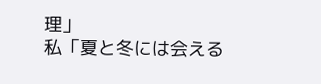理」
私「夏と冬には会える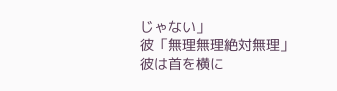じゃない」
彼「無理無理絶対無理」
彼は首を横に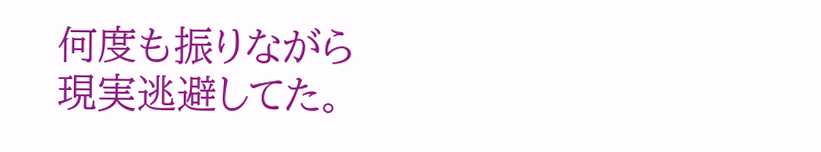何度も振りながら
現実逃避してた。